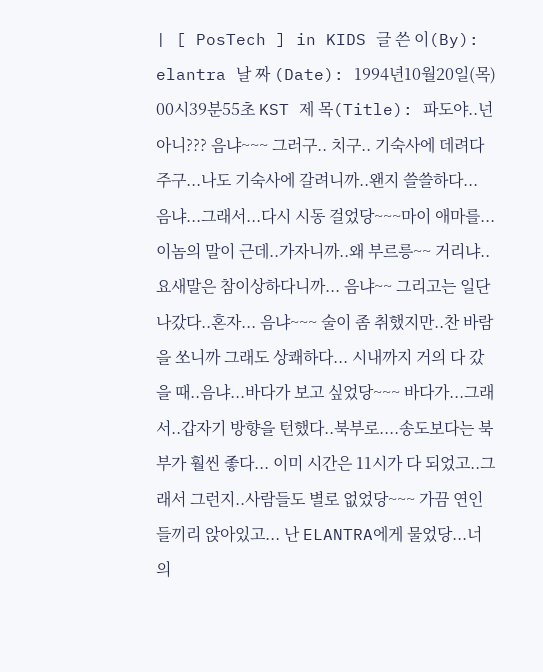| [ PosTech ] in KIDS 글 쓴 이(By): elantra 날 짜 (Date): 1994년10월20일(목) 00시39분55초 KST 제 목(Title): 파도야..넌 아니??? 음냐~~~ 그러구.. 치구.. 기숙사에 데려다 주구...나도 기숙사에 갈려니까..왠지 쓸쓸하다... 음냐...그래서...다시 시동 걸었당~~~마이 애마를... 이놈의 말이 근데..가자니까..왜 부르릉~~ 거리냐..요새말은 참이상하다니까... 음냐~~ 그리고는 일단 나갔다..혼자... 음냐~~~ 술이 좀 취했지만..찬 바람을 쏘니까 그래도 상쾌하다... 시내까지 거의 다 갔을 때..음냐...바다가 보고 싶었당~~~ 바다가...그래서..갑자기 방향을 턴했다..북부로....송도보다는 북부가 훨씬 좋다... 이미 시간은 11시가 다 되었고..그래서 그런지..사람들도 별로 없었당~~~ 가끔 연인들끼리 앉아있고... 난 ELANTRA에게 물었당...너의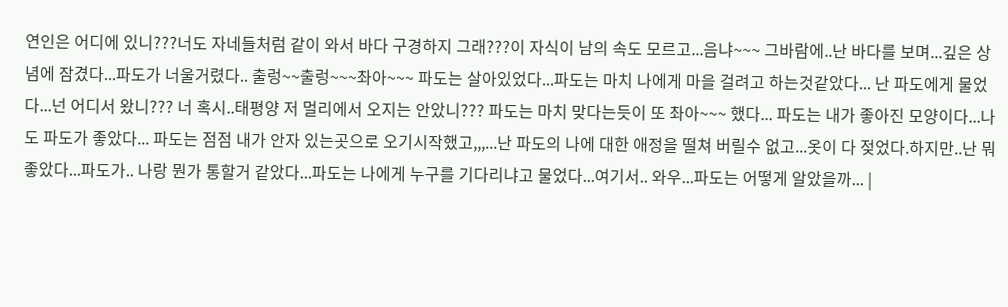연인은 어디에 있니???너도 자네들처럼 같이 와서 바다 구경하지 그래???이 자식이 남의 속도 모르고...음냐~~~ 그바람에..난 바다를 보며...깊은 상념에 잠겼다...파도가 너울거렸다.. 출렁~~출렁~~~촤아~~~ 파도는 살아있었다...파도는 마치 나에게 마을 걸려고 하는것같았다... 난 파도에게 물었다...넌 어디서 왔니??? 너 혹시..태평양 저 멀리에서 오지는 안았니??? 파도는 마치 맞다는듯이 또 촤아~~~ 했다... 파도는 내가 좋아진 모양이다...나도 파도가 좋았다... 파도는 점점 내가 안자 있는곳으로 오기시작했고,,,...난 파도의 나에 대한 애정을 떨쳐 버릴수 없고...옷이 다 젖었다.하지만..난 뭐 좋았다...파도가.. 나랑 뭔가 통할거 같았다...파도는 나에게 누구를 기다리냐고 물었다...여기서.. 와우...파도는 어떻게 알았을까... |